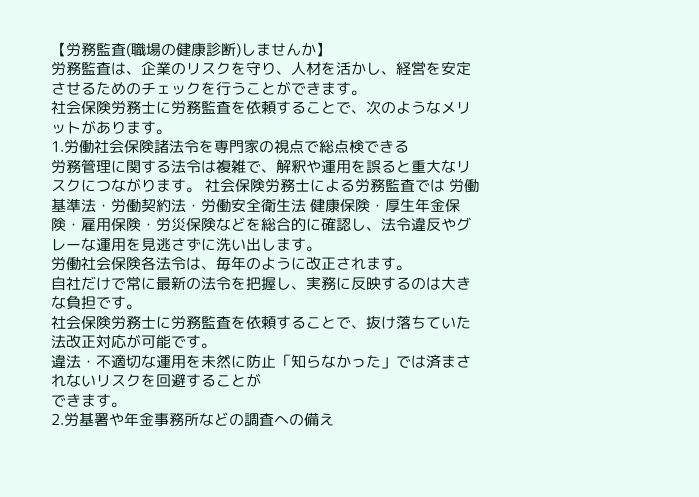【労務監査(職場の健康診断)しませんか】
労務監査は、企業のリスクを守り、人材を活かし、経営を安定させるためのチェックを行うことができます。
社会保険労務士に労務監査を依頼することで、次のようなメリットがあります。
1.労働社会保険諸法令を専門家の視点で総点検できる
労務管理に関する法令は複雑で、解釈や運用を誤ると重大なリスクにつながります。 社会保険労務士による労務監査では 労働基準法・労働契約法・労働安全衛生法 健康保険・厚生年金保険・雇用保険・労災保険などを総合的に確認し、法令違反やグレーな運用を見逃さずに洗い出します。
労働社会保険各法令は、毎年のように改正されます。
自社だけで常に最新の法令を把握し、実務に反映するのは大きな負担です。
社会保険労務士に労務監査を依頼することで、抜け落ちていた法改正対応が可能です。
違法・不適切な運用を未然に防止「知らなかった」では済まされないリスクを回避することが
できます。
2.労基署や年金事務所などの調査への備え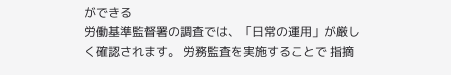ができる
労働基準監督署の調査では、「日常の運用」が厳しく確認されます。 労務監査を実施することで 指摘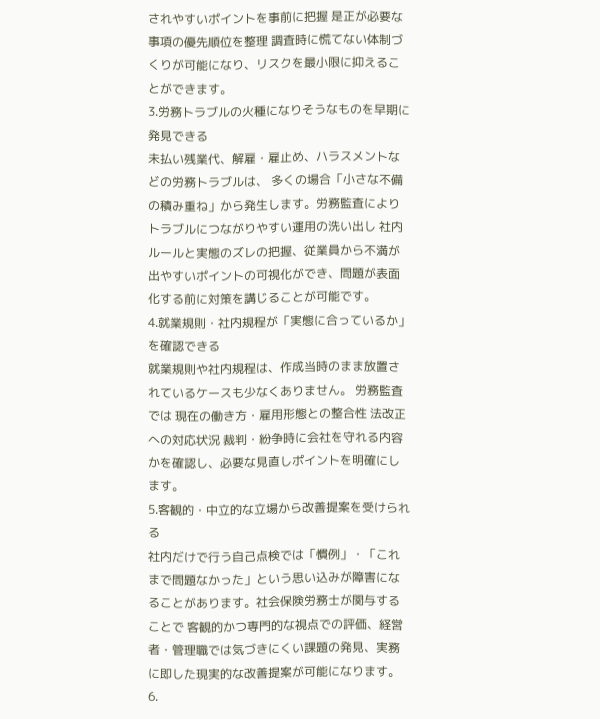されやすいポイントを事前に把握 是正が必要な事項の優先順位を整理 調査時に慌てない体制づくりが可能になり、リスクを最小限に抑えることができます。
3.労務トラブルの火種になりそうなものを早期に発見できる
未払い残業代、解雇・雇止め、ハラスメントなどの労務トラブルは、 多くの場合「小さな不備の積み重ね」から発生します。労務監査により トラブルにつながりやすい運用の洗い出し 社内ルールと実態のズレの把握、従業員から不満が出やすいポイントの可視化ができ、問題が表面化する前に対策を講じることが可能です。
4.就業規則・社内規程が「実態に合っているか」を確認できる
就業規則や社内規程は、作成当時のまま放置されているケースも少なくありません。 労務監査では 現在の働き方・雇用形態との整合性 法改正への対応状況 裁判・紛争時に会社を守れる内容かを確認し、必要な見直しポイントを明確にします。
5.客観的・中立的な立場から改善提案を受けられる
社内だけで行う自己点検では「慣例」・「これまで問題なかった」という思い込みが障害になることがあります。社会保険労務士が関与することで 客観的かつ専門的な視点での評価、経営者・管理職では気づきにくい課題の発見、実務に即した現実的な改善提案が可能になります。
6.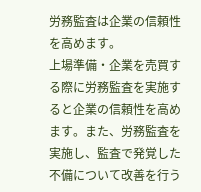労務監査は企業の信頼性を高めます。
上場準備・企業を売買する際に労務監査を実施すると企業の信頼性を高めます。また、労務監査を実施し、監査で発覚した不備について改善を行う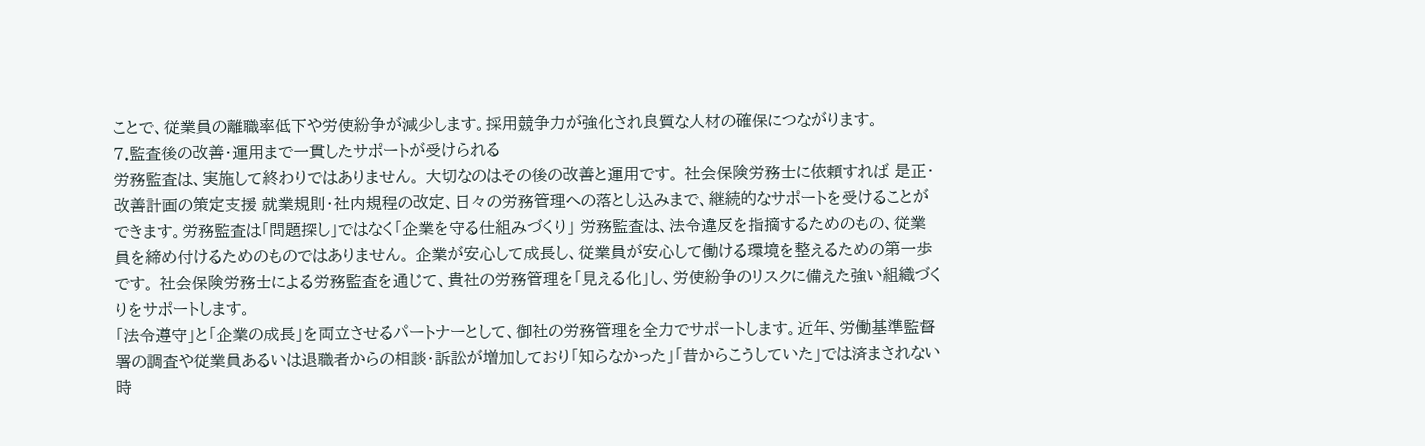ことで、従業員の離職率低下や労使紛争が減少します。採用競争力が強化され良質な人材の確保につながります。
7.監査後の改善・運用まで一貫したサポートが受けられる
労務監査は、実施して終わりではありません。 大切なのはその後の改善と運用です。 社会保険労務士に依頼すれば 是正・改善計画の策定支援 就業規則・社内規程の改定、日々の労務管理への落とし込みまで、継続的なサポートを受けることができます。労務監査は「問題探し」ではなく「企業を守る仕組みづくり」 労務監査は、法令違反を指摘するためのもの、従業員を締め付けるためのものではありません。 企業が安心して成長し、従業員が安心して働ける環境を整えるための第一歩です。 社会保険労務士による労務監査を通じて、貴社の労務管理を「見える化」し、労使紛争のリスクに備えた強い組織づくりをサポートします。
「法令遵守」と「企業の成長」を両立させるパートナーとして、御社の労務管理を全力でサポートします。近年、労働基準監督署の調査や従業員あるいは退職者からの相談・訴訟が増加しており「知らなかった」「昔からこうしていた」では済まされない時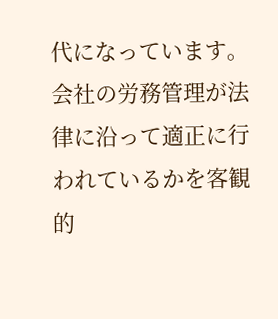代になっています。
会社の労務管理が法律に沿って適正に行われているかを客観的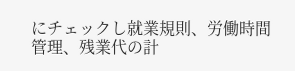にチェックし就業規則、労働時間管理、残業代の計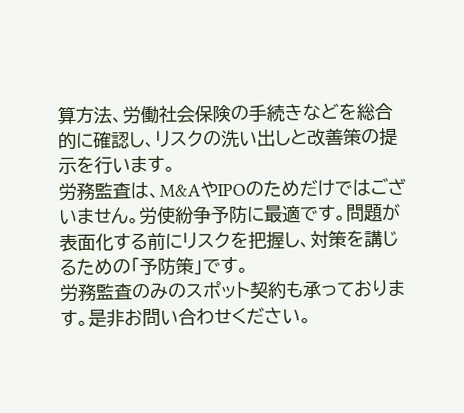算方法、労働社会保険の手続きなどを総合的に確認し、リスクの洗い出しと改善策の提示を行います。
労務監査は、M&AやIPOのためだけではございません。労使紛争予防に最適です。問題が表面化する前にリスクを把握し、対策を講じるための「予防策」です。
労務監査のみのスポット契約も承っております。是非お問い合わせください。